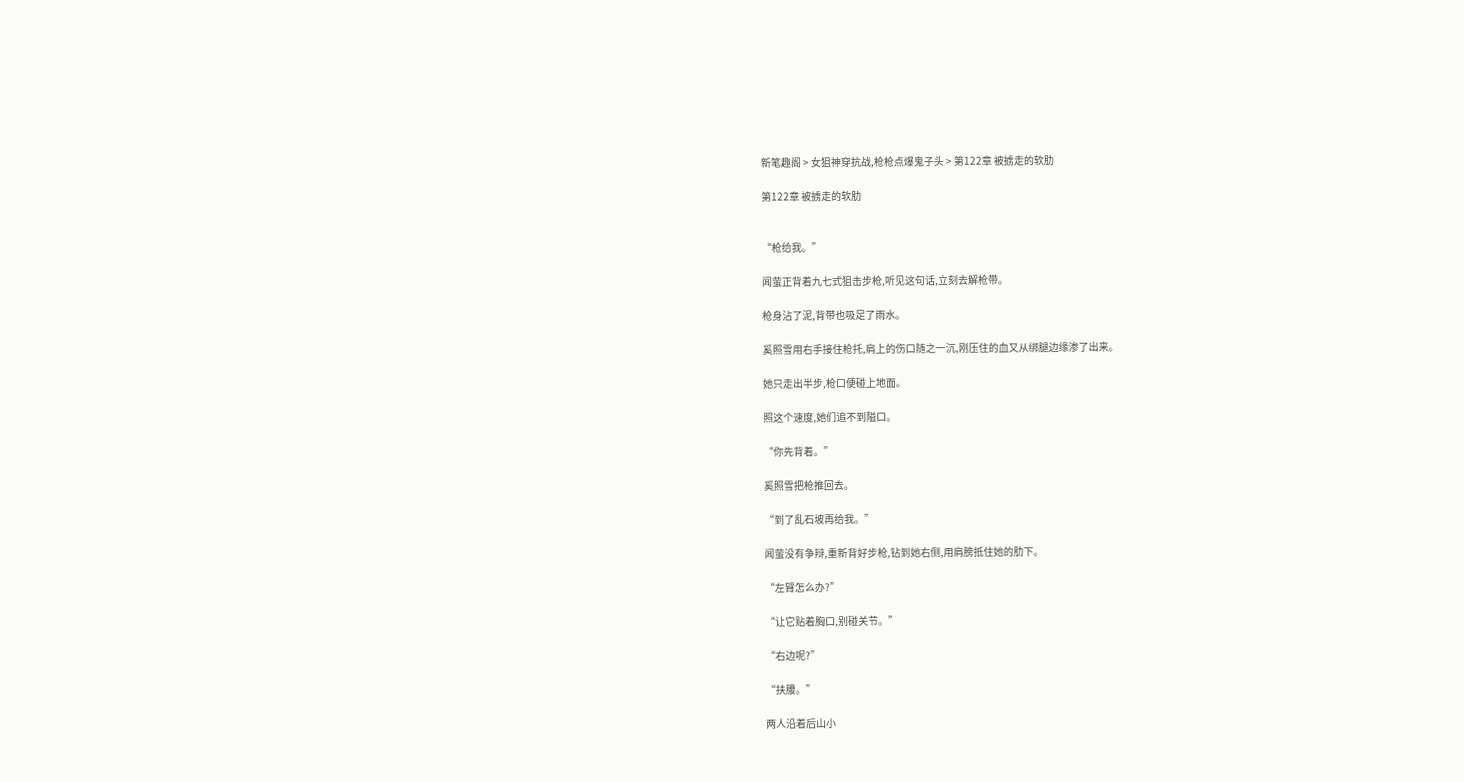新笔趣阁 > 女狙神穿抗战,枪枪点爆鬼子头 > 第122章 被掳走的软肋

第122章 被掳走的软肋


“枪给我。”

闻萤正背着九七式狙击步枪,听见这句话,立刻去解枪带。

枪身沾了泥,背带也吸足了雨水。

奚照雪用右手接住枪托,肩上的伤口随之一沉,刚压住的血又从绑腿边缘渗了出来。

她只走出半步,枪口便碰上地面。

照这个速度,她们追不到隘口。

“你先背着。”

奚照雪把枪推回去。

“到了乱石坡再给我。”

闻萤没有争辩,重新背好步枪,钻到她右侧,用肩膀抵住她的肋下。

“左臂怎么办?”

“让它贴着胸口,别碰关节。”

“右边呢?”

“扶腰。”

两人沿着后山小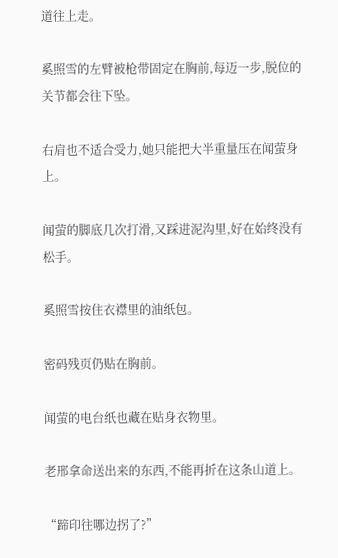道往上走。

奚照雪的左臂被枪带固定在胸前,每迈一步,脱位的关节都会往下坠。

右肩也不适合受力,她只能把大半重量压在闻萤身上。

闻萤的脚底几次打滑,又踩进泥沟里,好在始终没有松手。

奚照雪按住衣襟里的油纸包。

密码残页仍贴在胸前。

闻萤的电台纸也藏在贴身衣物里。

老邢拿命送出来的东西,不能再折在这条山道上。

“蹄印往哪边拐了?”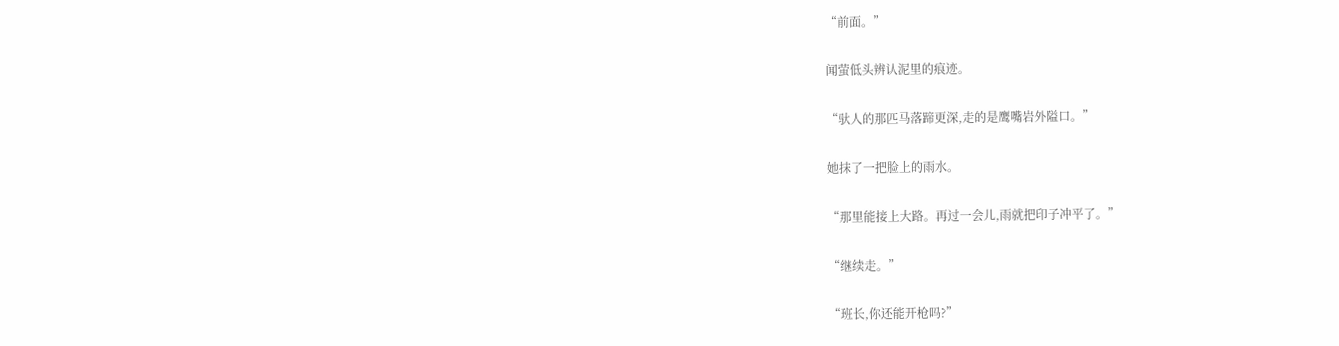“前面。”

闻萤低头辨认泥里的痕迹。

“驮人的那匹马落蹄更深,走的是鹰嘴岩外隘口。”

她抹了一把脸上的雨水。

“那里能接上大路。再过一会儿,雨就把印子冲平了。”

“继续走。”

“班长,你还能开枪吗?”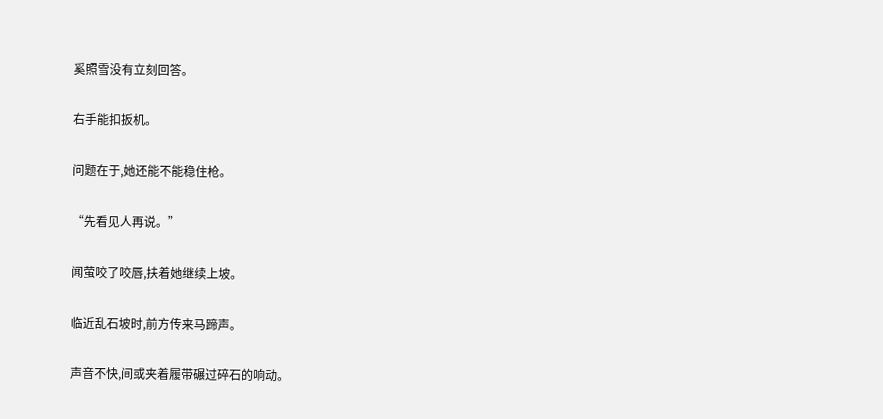奚照雪没有立刻回答。

右手能扣扳机。

问题在于,她还能不能稳住枪。

“先看见人再说。”

闻萤咬了咬唇,扶着她继续上坡。

临近乱石坡时,前方传来马蹄声。

声音不快,间或夹着履带碾过碎石的响动。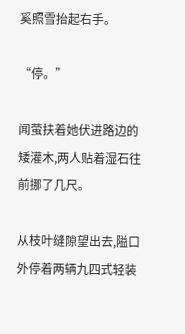奚照雪抬起右手。

“停。”

闻萤扶着她伏进路边的矮灌木,两人贴着湿石往前挪了几尺。

从枝叶缝隙望出去,隘口外停着两辆九四式轻装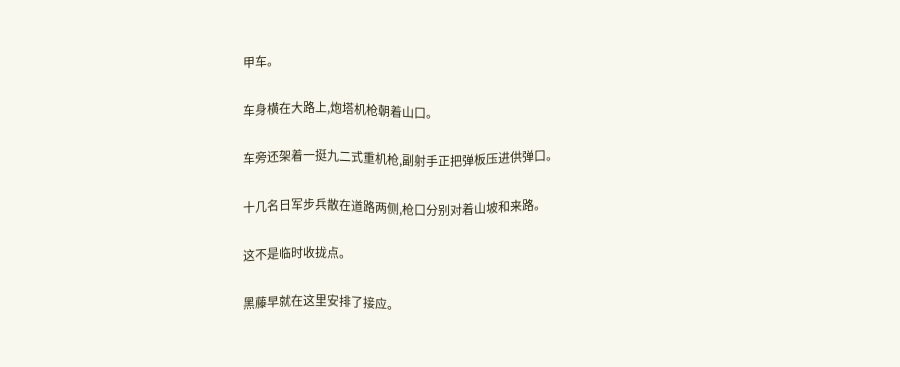甲车。

车身横在大路上,炮塔机枪朝着山口。

车旁还架着一挺九二式重机枪,副射手正把弹板压进供弹口。

十几名日军步兵散在道路两侧,枪口分别对着山坡和来路。

这不是临时收拢点。

黑藤早就在这里安排了接应。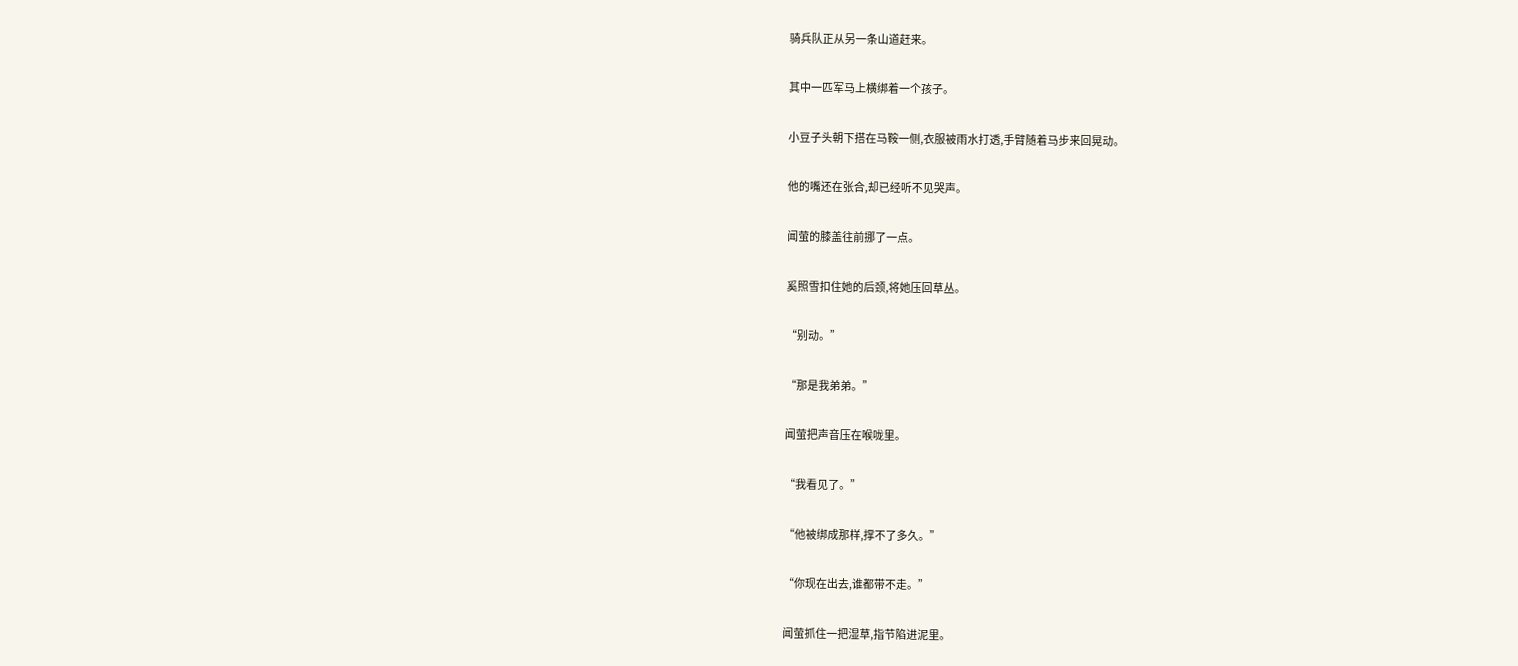骑兵队正从另一条山道赶来。

其中一匹军马上横绑着一个孩子。

小豆子头朝下搭在马鞍一侧,衣服被雨水打透,手臂随着马步来回晃动。

他的嘴还在张合,却已经听不见哭声。

闻萤的膝盖往前挪了一点。

奚照雪扣住她的后颈,将她压回草丛。

“别动。”

“那是我弟弟。”

闻萤把声音压在喉咙里。

“我看见了。”

“他被绑成那样,撑不了多久。”

“你现在出去,谁都带不走。”

闻萤抓住一把湿草,指节陷进泥里。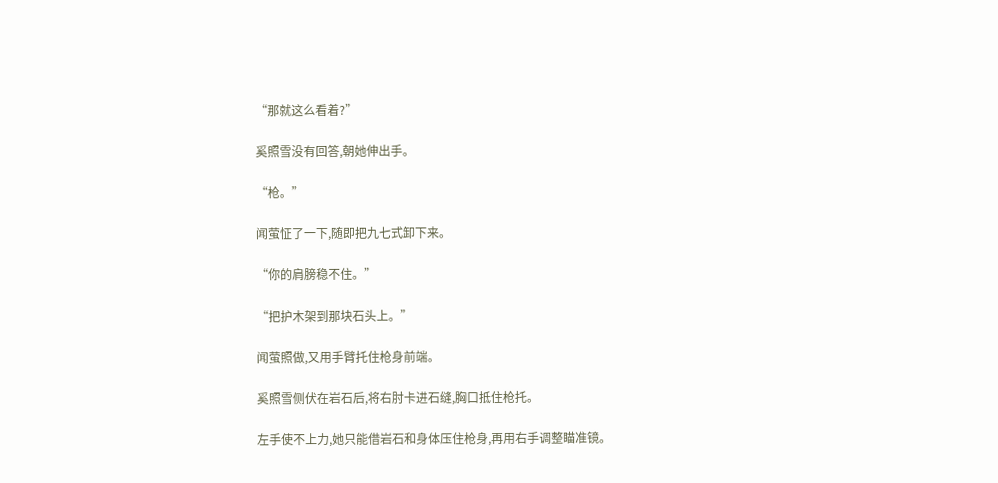“那就这么看着?”

奚照雪没有回答,朝她伸出手。

“枪。”

闻萤怔了一下,随即把九七式卸下来。

“你的肩膀稳不住。”

“把护木架到那块石头上。”

闻萤照做,又用手臂托住枪身前端。

奚照雪侧伏在岩石后,将右肘卡进石缝,胸口抵住枪托。

左手使不上力,她只能借岩石和身体压住枪身,再用右手调整瞄准镜。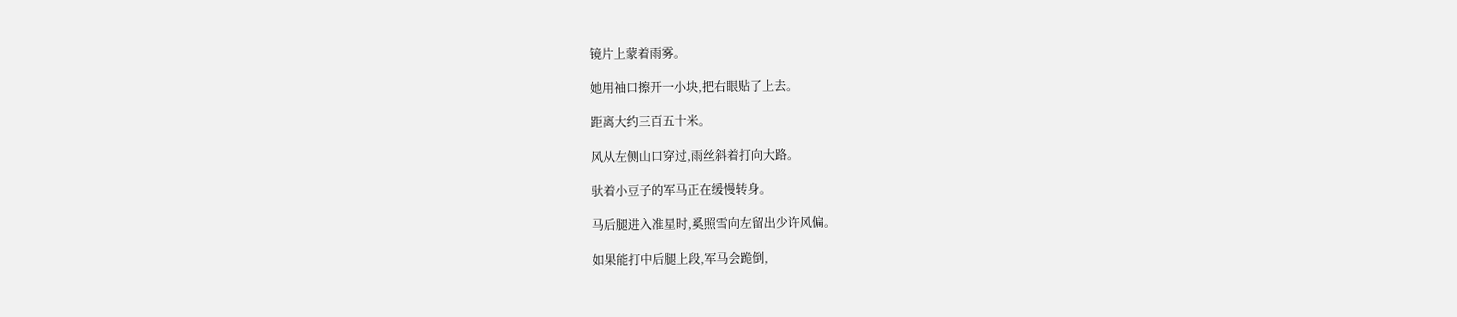镜片上蒙着雨雾。

她用袖口擦开一小块,把右眼贴了上去。

距离大约三百五十米。

风从左侧山口穿过,雨丝斜着打向大路。

驮着小豆子的军马正在缓慢转身。

马后腿进入准星时,奚照雪向左留出少许风偏。

如果能打中后腿上段,军马会跪倒,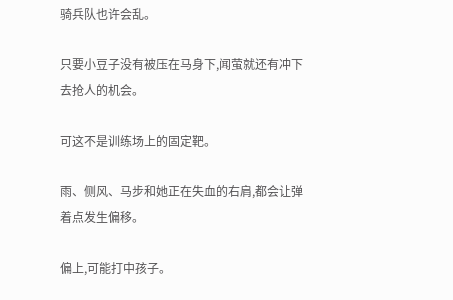骑兵队也许会乱。

只要小豆子没有被压在马身下,闻萤就还有冲下去抢人的机会。

可这不是训练场上的固定靶。

雨、侧风、马步和她正在失血的右肩,都会让弹着点发生偏移。

偏上,可能打中孩子。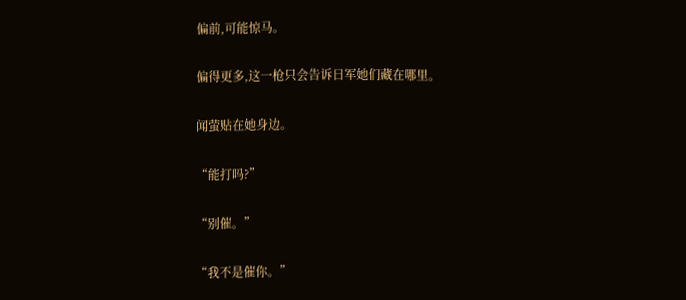偏前,可能惊马。

偏得更多,这一枪只会告诉日军她们藏在哪里。

闻萤贴在她身边。

“能打吗?”

“别催。”

“我不是催你。”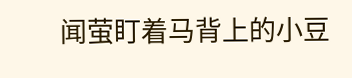闻萤盯着马背上的小豆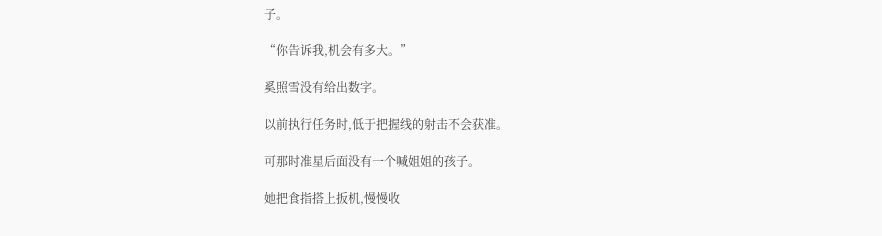子。

“你告诉我,机会有多大。”

奚照雪没有给出数字。

以前执行任务时,低于把握线的射击不会获准。

可那时准星后面没有一个喊姐姐的孩子。

她把食指搭上扳机,慢慢收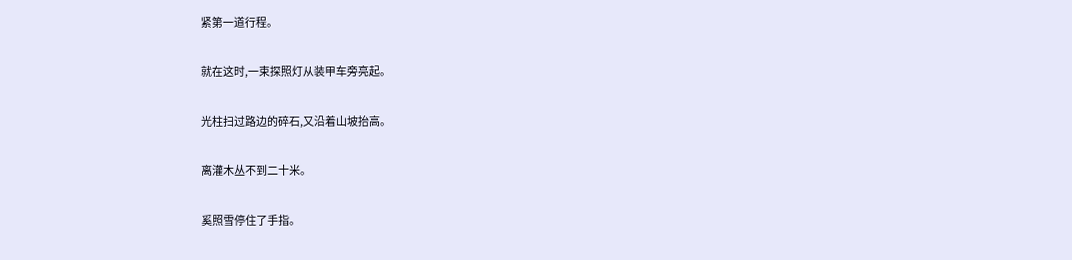紧第一道行程。

就在这时,一束探照灯从装甲车旁亮起。

光柱扫过路边的碎石,又沿着山坡抬高。

离灌木丛不到二十米。

奚照雪停住了手指。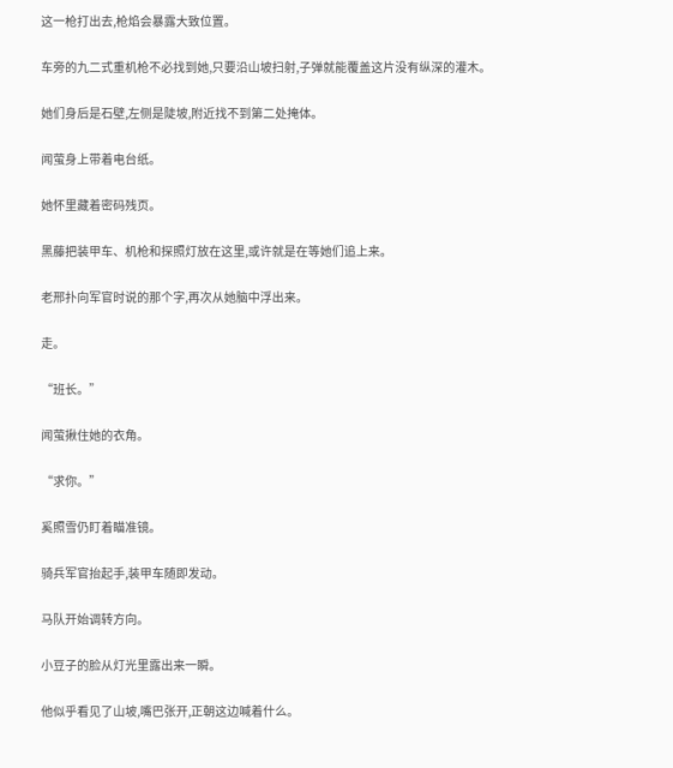这一枪打出去,枪焰会暴露大致位置。

车旁的九二式重机枪不必找到她,只要沿山坡扫射,子弹就能覆盖这片没有纵深的灌木。

她们身后是石壁,左侧是陡坡,附近找不到第二处掩体。

闻萤身上带着电台纸。

她怀里藏着密码残页。

黑藤把装甲车、机枪和探照灯放在这里,或许就是在等她们追上来。

老邢扑向军官时说的那个字,再次从她脑中浮出来。

走。

“班长。”

闻萤揪住她的衣角。

“求你。”

奚照雪仍盯着瞄准镜。

骑兵军官抬起手,装甲车随即发动。

马队开始调转方向。

小豆子的脸从灯光里露出来一瞬。

他似乎看见了山坡,嘴巴张开,正朝这边喊着什么。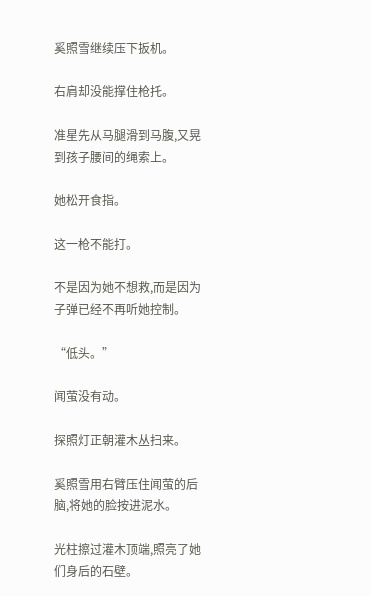奚照雪继续压下扳机。

右肩却没能撑住枪托。

准星先从马腿滑到马腹,又晃到孩子腰间的绳索上。

她松开食指。

这一枪不能打。

不是因为她不想救,而是因为子弹已经不再听她控制。

“低头。”

闻萤没有动。

探照灯正朝灌木丛扫来。

奚照雪用右臂压住闻萤的后脑,将她的脸按进泥水。

光柱擦过灌木顶端,照亮了她们身后的石壁。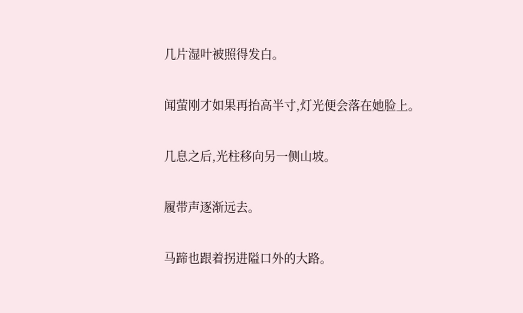几片湿叶被照得发白。

闻萤刚才如果再抬高半寸,灯光便会落在她脸上。

几息之后,光柱移向另一侧山坡。

履带声逐渐远去。

马蹄也跟着拐进隘口外的大路。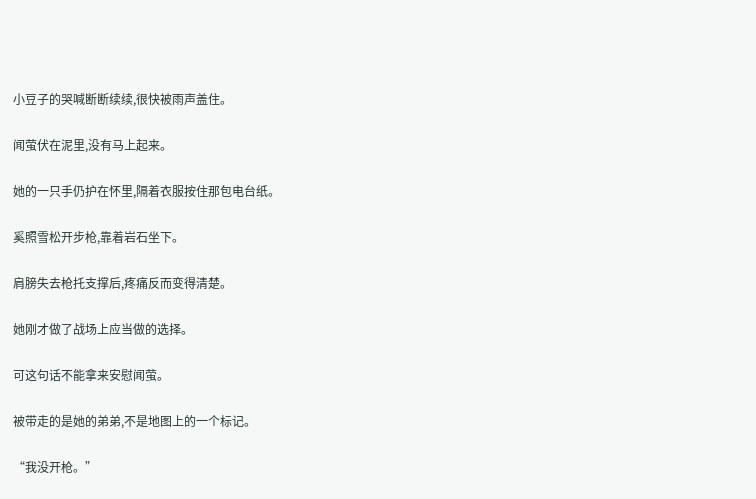小豆子的哭喊断断续续,很快被雨声盖住。

闻萤伏在泥里,没有马上起来。

她的一只手仍护在怀里,隔着衣服按住那包电台纸。

奚照雪松开步枪,靠着岩石坐下。

肩膀失去枪托支撑后,疼痛反而变得清楚。

她刚才做了战场上应当做的选择。

可这句话不能拿来安慰闻萤。

被带走的是她的弟弟,不是地图上的一个标记。

“我没开枪。”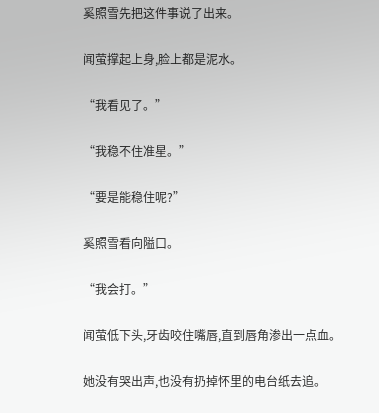奚照雪先把这件事说了出来。

闻萤撑起上身,脸上都是泥水。

“我看见了。”

“我稳不住准星。”

“要是能稳住呢?”

奚照雪看向隘口。

“我会打。”

闻萤低下头,牙齿咬住嘴唇,直到唇角渗出一点血。

她没有哭出声,也没有扔掉怀里的电台纸去追。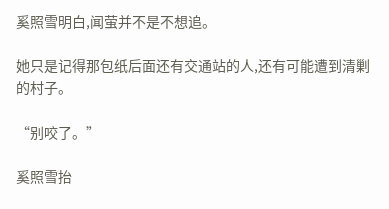奚照雪明白,闻萤并不是不想追。

她只是记得那包纸后面还有交通站的人,还有可能遭到清剿的村子。

“别咬了。”

奚照雪抬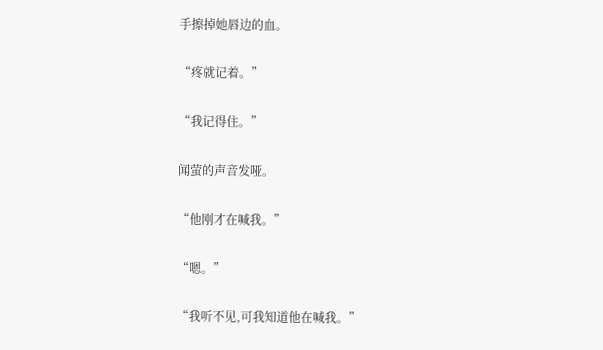手擦掉她唇边的血。

“疼就记着。”

“我记得住。”

闻萤的声音发哑。

“他刚才在喊我。”

“嗯。”

“我听不见,可我知道他在喊我。”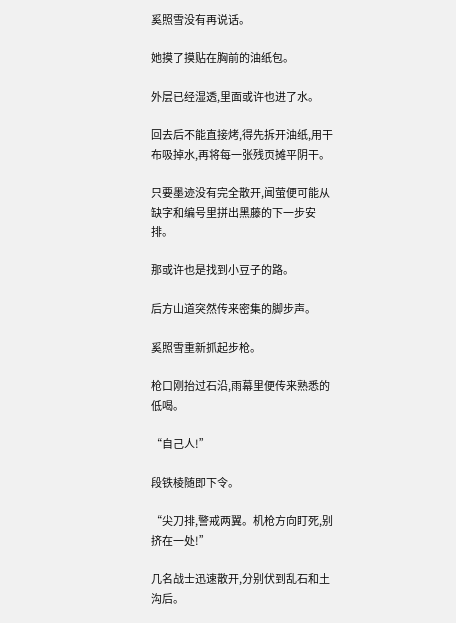奚照雪没有再说话。

她摸了摸贴在胸前的油纸包。

外层已经湿透,里面或许也进了水。

回去后不能直接烤,得先拆开油纸,用干布吸掉水,再将每一张残页摊平阴干。

只要墨迹没有完全散开,闻萤便可能从缺字和编号里拼出黑藤的下一步安排。

那或许也是找到小豆子的路。

后方山道突然传来密集的脚步声。

奚照雪重新抓起步枪。

枪口刚抬过石沿,雨幕里便传来熟悉的低喝。

“自己人!”

段铁棱随即下令。

“尖刀排,警戒两翼。机枪方向盯死,别挤在一处!”

几名战士迅速散开,分别伏到乱石和土沟后。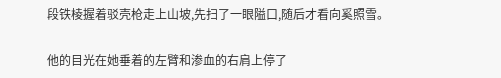段铁棱握着驳壳枪走上山坡,先扫了一眼隘口,随后才看向奚照雪。

他的目光在她垂着的左臂和渗血的右肩上停了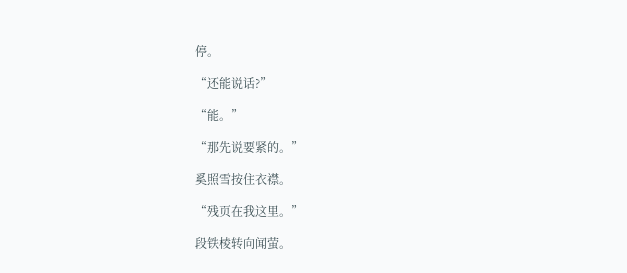停。

“还能说话?”

“能。”

“那先说要紧的。”

奚照雪按住衣襟。

“残页在我这里。”

段铁棱转向闻萤。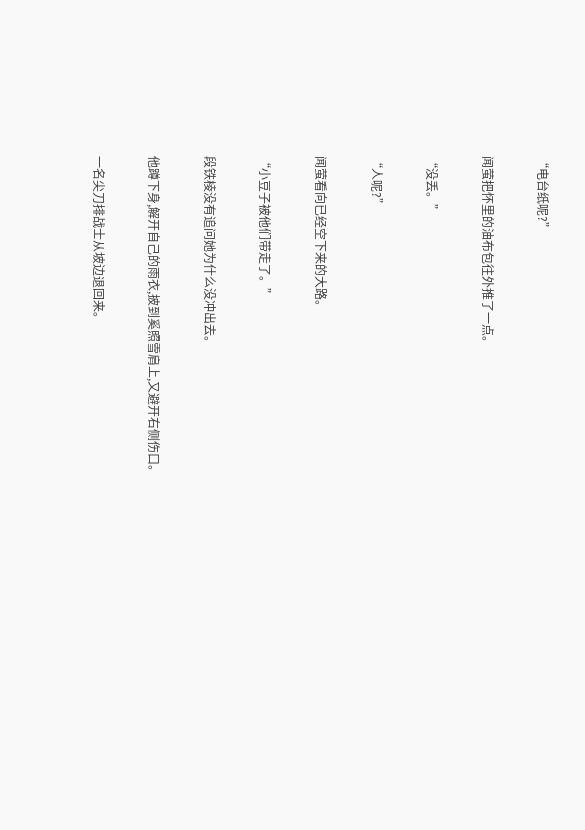“电台纸呢?”

闻萤把怀里的油布包往外推了一点。

“没丢。”

“人呢?”

闻萤看向已经空下来的大路。

“小豆子被他们带走了。”

段铁棱没有追问她为什么没冲出去。

他蹲下身,解开自己的雨衣,披到奚照雪肩上,又避开右侧伤口。

一名尖刀排战士从坡边退回来。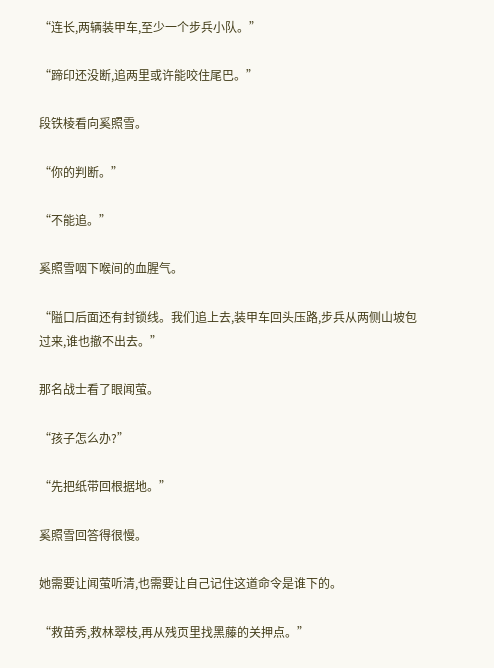“连长,两辆装甲车,至少一个步兵小队。”

“蹄印还没断,追两里或许能咬住尾巴。”

段铁棱看向奚照雪。

“你的判断。”

“不能追。”

奚照雪咽下喉间的血腥气。

“隘口后面还有封锁线。我们追上去,装甲车回头压路,步兵从两侧山坡包过来,谁也撤不出去。”

那名战士看了眼闻萤。

“孩子怎么办?”

“先把纸带回根据地。”

奚照雪回答得很慢。

她需要让闻萤听清,也需要让自己记住这道命令是谁下的。

“救苗秀,救林翠枝,再从残页里找黑藤的关押点。”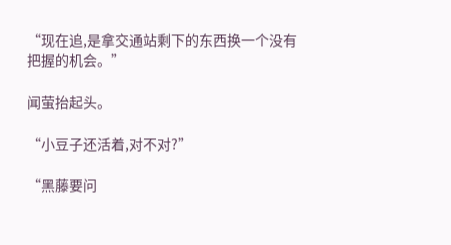“现在追,是拿交通站剩下的东西换一个没有把握的机会。”

闻萤抬起头。

“小豆子还活着,对不对?”

“黑藤要问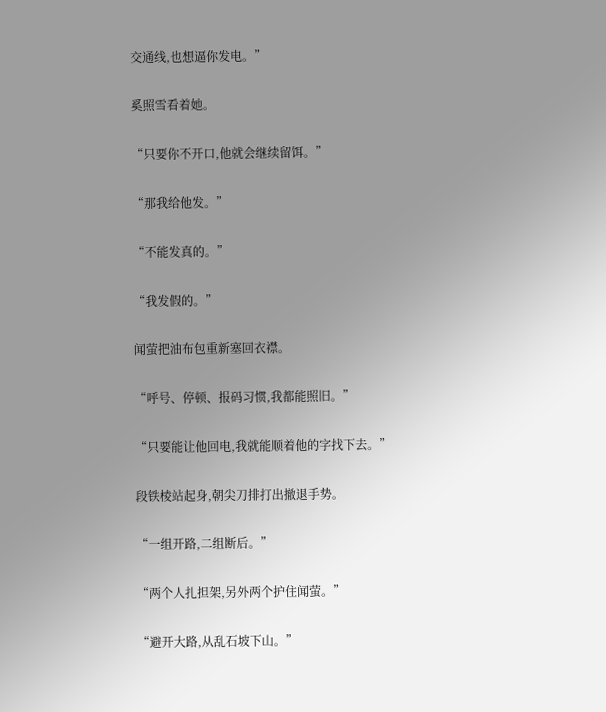交通线,也想逼你发电。”

奚照雪看着她。

“只要你不开口,他就会继续留饵。”

“那我给他发。”

“不能发真的。”

“我发假的。”

闻萤把油布包重新塞回衣襟。

“呼号、停顿、报码习惯,我都能照旧。”

“只要能让他回电,我就能顺着他的字找下去。”

段铁棱站起身,朝尖刀排打出撤退手势。

“一组开路,二组断后。”

“两个人扎担架,另外两个护住闻萤。”

“避开大路,从乱石坡下山。”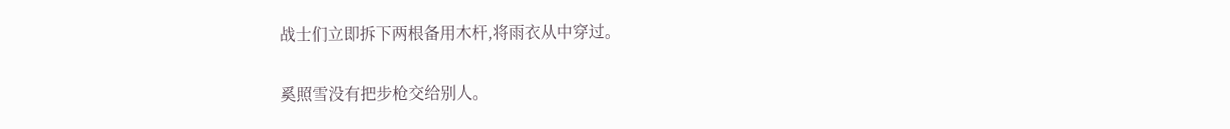战士们立即拆下两根备用木杆,将雨衣从中穿过。

奚照雪没有把步枪交给别人。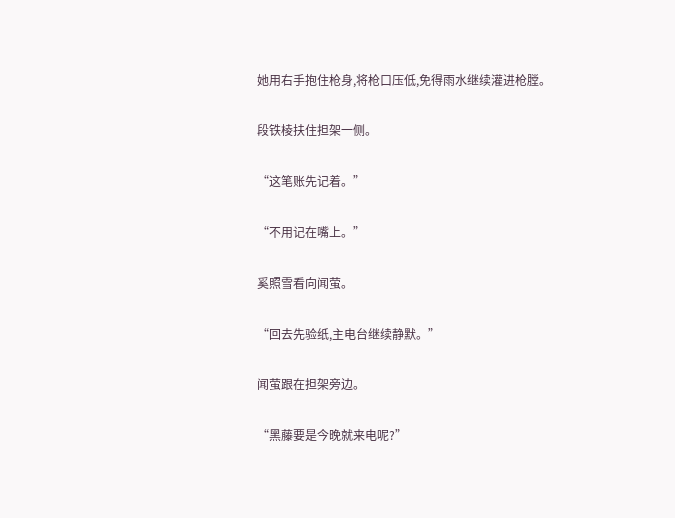她用右手抱住枪身,将枪口压低,免得雨水继续灌进枪膛。

段铁棱扶住担架一侧。

“这笔账先记着。”

“不用记在嘴上。”

奚照雪看向闻萤。

“回去先验纸,主电台继续静默。”

闻萤跟在担架旁边。

“黑藤要是今晚就来电呢?”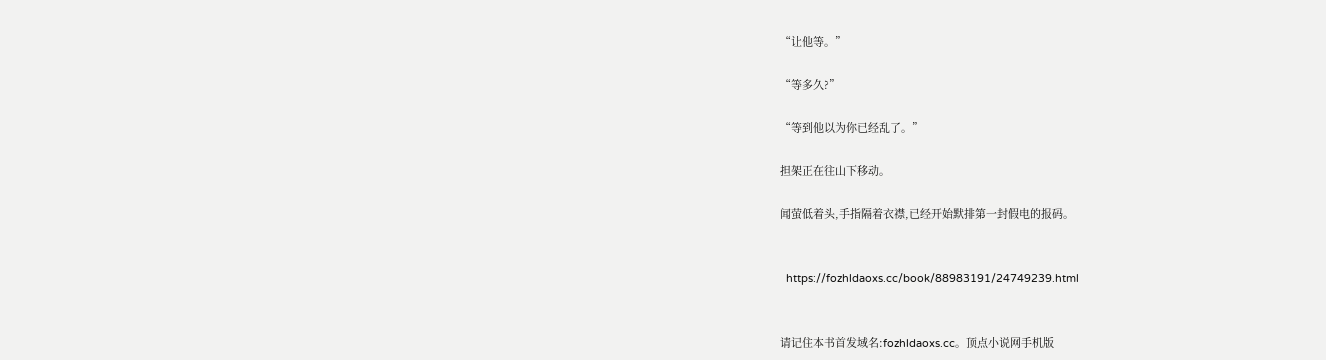“让他等。”

“等多久?”

“等到他以为你已经乱了。”

担架正在往山下移动。

闻萤低着头,手指隔着衣襟,已经开始默排第一封假电的报码。


  https://fozhldaoxs.cc/book/88983191/24749239.html


请记住本书首发域名:fozhldaoxs.cc。顶点小说网手机版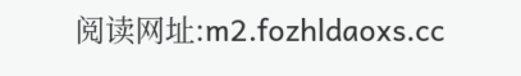阅读网址:m2.fozhldaoxs.cc